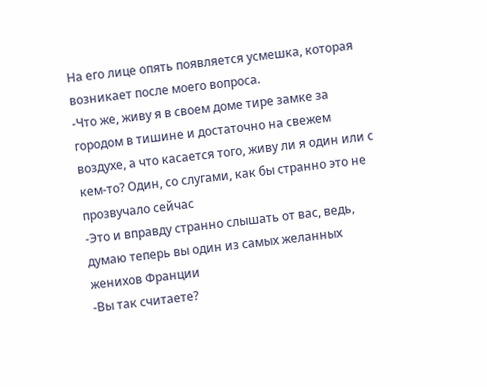На его лице опять появляется усмешка, которая возникает после моего вопроса.
-Что же, живу я в своем доме тире замке за городом в тишине и достаточно на свежем воздухе, а что касается того, живу ли я один или с кем-то? Один, со слугами, как бы странно это не прозвучало сейчас
-Это и вправду странно слышать от вас, ведь, думаю теперь вы один из самых желанных женихов Франции
-Вы так считаете?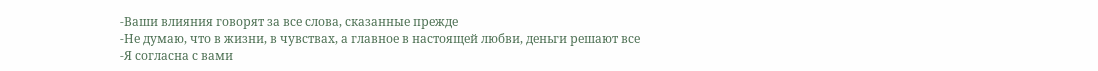-Ваши влияния говорят за все слова, сказанные прежде
-Не думаю, что в жизни, в чувствах, а главное в настоящей любви, деньги решают все
-Я согласна с вами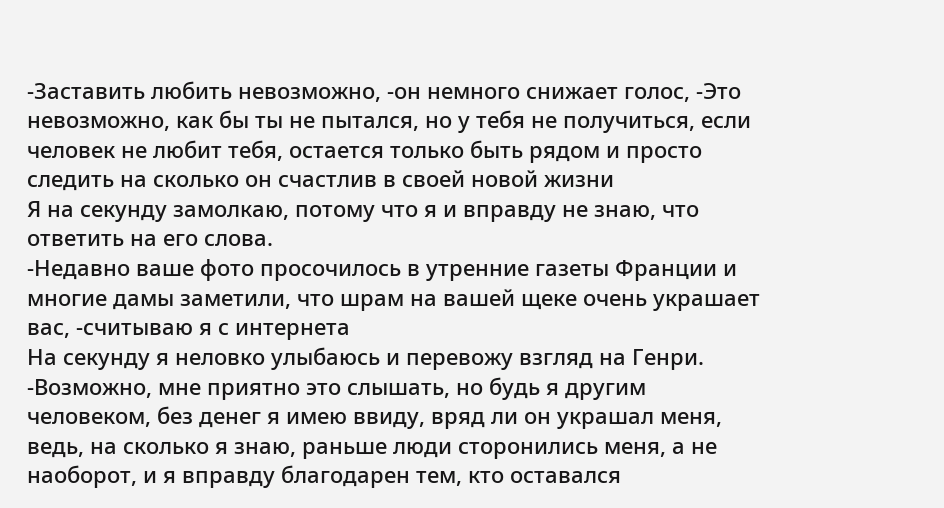-Заставить любить невозможно, -он немного снижает голос, -Это невозможно, как бы ты не пытался, но у тебя не получиться, если человек не любит тебя, остается только быть рядом и просто следить на сколько он счастлив в своей новой жизни
Я на секунду замолкаю, потому что я и вправду не знаю, что ответить на его слова.
-Недавно ваше фото просочилось в утренние газеты Франции и многие дамы заметили, что шрам на вашей щеке очень украшает вас, -считываю я с интернета
На секунду я неловко улыбаюсь и перевожу взгляд на Генри.
-Возможно, мне приятно это слышать, но будь я другим человеком, без денег я имею ввиду, вряд ли он украшал меня, ведь, на сколько я знаю, раньше люди сторонились меня, а не наоборот, и я вправду благодарен тем, кто оставался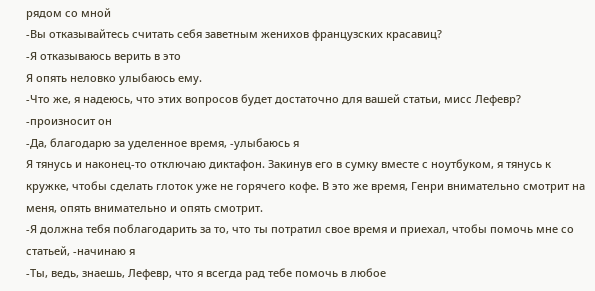рядом со мной
-Вы отказывайтесь считать себя заветным женихов французских красавиц?
-Я отказываюсь верить в это
Я опять неловко улыбаюсь ему.
-Что же, я надеюсь, что этих вопросов будет достаточно для вашей статьи, мисс Лефевр? -произносит он
-Да, благодарю за уделенное время, -улыбаюсь я
Я тянусь и наконец-то отключаю диктафон. Закинув его в сумку вместе с ноутбуком, я тянусь к кружке, чтобы сделать глоток уже не горячего кофе. В это же время, Генри внимательно смотрит на меня, опять внимательно и опять смотрит.
-Я должна тебя поблагодарить за то, что ты потратил свое время и приехал, чтобы помочь мне со статьей, -начинаю я
-Ты, ведь, знаешь, Лефевр, что я всегда рад тебе помочь в любое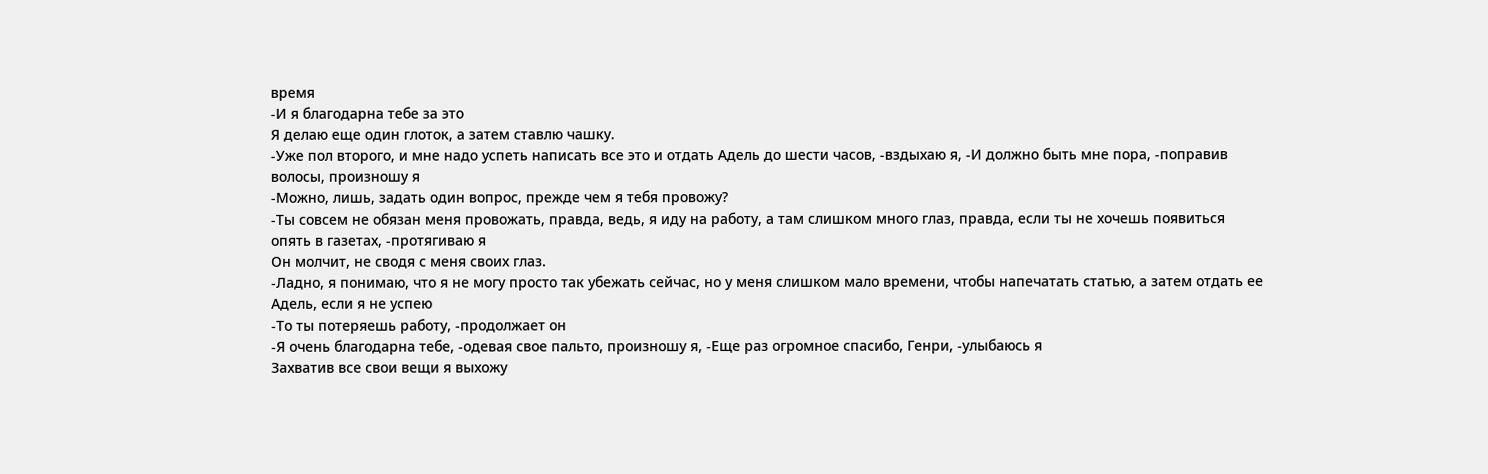время
-И я благодарна тебе за это
Я делаю еще один глоток, а затем ставлю чашку.
-Уже пол второго, и мне надо успеть написать все это и отдать Адель до шести часов, -вздыхаю я, -И должно быть мне пора, -поправив волосы, произношу я
-Можно, лишь, задать один вопрос, прежде чем я тебя провожу?
-Ты совсем не обязан меня провожать, правда, ведь, я иду на работу, а там слишком много глаз, правда, если ты не хочешь появиться опять в газетах, -протягиваю я
Он молчит, не сводя с меня своих глаз.
-Ладно, я понимаю, что я не могу просто так убежать сейчас, но у меня слишком мало времени, чтобы напечатать статью, а затем отдать ее Адель, если я не успею
-То ты потеряешь работу, -продолжает он
-Я очень благодарна тебе, -одевая свое пальто, произношу я, -Еще раз огромное спасибо, Генри, -улыбаюсь я
Захватив все свои вещи я выхожу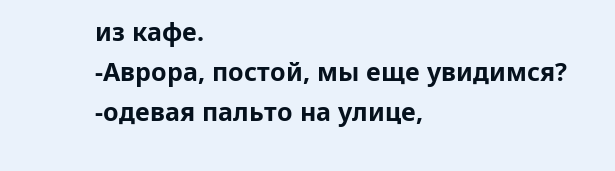из кафе.
-Аврора, постой, мы еще увидимся? -одевая пальто на улице,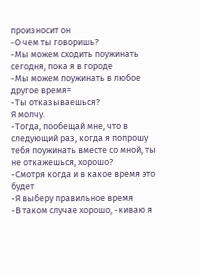произносит он
-О чем ты говоришь?
-Мы можем сходить поужинать сегодня, пока я в городе
-Мы можем поужинать в любое другое время=
-Ты отказываешься?
Я молчу.
-Тогда, пообещай мне, что в следующий раз, когда я попрошу тебя поужинать вместе со мной, ты не откажешься, хорошо?
-Смотря когда и в какое время это будет
-Я выберу правильное время
-В таком случае хорошо, -киваю я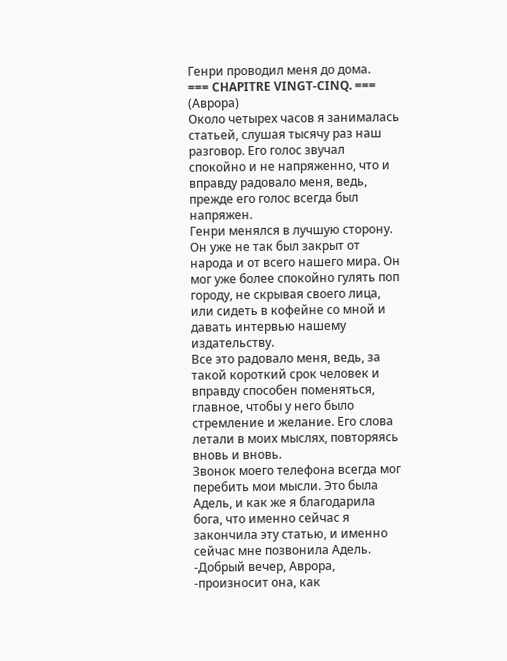Генри проводил меня до дома.
=== CHAPITRE VINGT-CINQ. ===
(Аврора)
Около четырех часов я занималась статьей, слушая тысячу раз наш разговор. Его голос звучал спокойно и не напряженно, что и вправду радовало меня, ведь, прежде его голос всегда был напряжен.
Генри менялся в лучшую сторону. Он уже не так был закрыт от народа и от всего нашего мира. Он мог уже более спокойно гулять поп городу, не скрывая своего лица, или сидеть в кофейне со мной и давать интервью нашему издательству.
Все это радовало меня, ведь, за такой короткий срок человек и вправду способен поменяться, главное, чтобы у него было стремление и желание. Его слова летали в моих мыслях, повторяясь вновь и вновь.
Звонок моего телефона всегда мог перебить мои мысли. Это была Адель, и как же я благодарила бога, что именно сейчас я закончила эту статью, и именно сейчас мне позвонила Адель.
-Добрый вечер, Аврора, -произносит она, как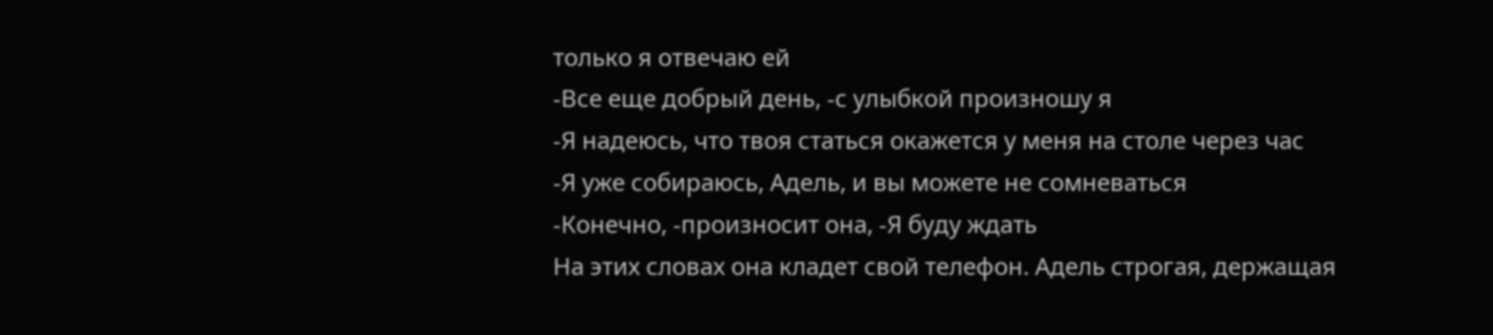только я отвечаю ей
-Все еще добрый день, -с улыбкой произношу я
-Я надеюсь, что твоя статься окажется у меня на столе через час
-Я уже собираюсь, Адель, и вы можете не сомневаться
-Конечно, -произносит она, -Я буду ждать
На этих словах она кладет свой телефон. Адель строгая, держащая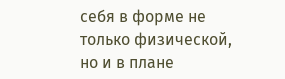себя в форме не только физической, но и в плане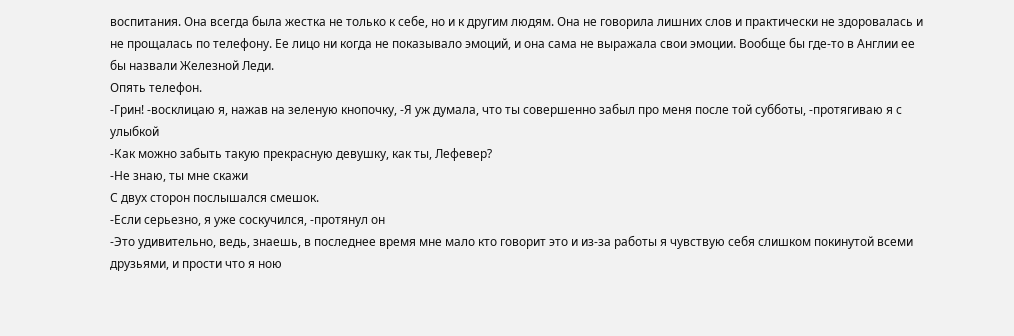воспитания. Она всегда была жестка не только к себе, но и к другим людям. Она не говорила лишних слов и практически не здоровалась и не прощалась по телефону. Ее лицо ни когда не показывало эмоций, и она сама не выражала свои эмоции. Вообще бы где-то в Англии ее бы назвали Железной Леди.
Опять телефон.
-Грин! -восклицаю я, нажав на зеленую кнопочку, -Я уж думала, что ты совершенно забыл про меня после той субботы, -протягиваю я с улыбкой
-Как можно забыть такую прекрасную девушку, как ты, Лефевер?
-Не знаю, ты мне скажи
С двух сторон послышался смешок.
-Если серьезно, я уже соскучился, -протянул он
-Это удивительно, ведь, знаешь, в последнее время мне мало кто говорит это и из-за работы я чувствую себя слишком покинутой всеми друзьями, и прости что я ною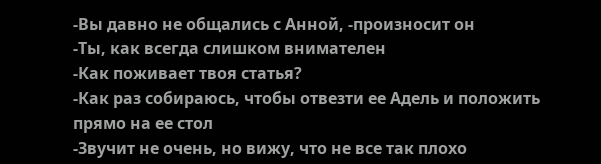-Вы давно не общались с Анной, -произносит он
-Ты, как всегда слишком внимателен
-Как поживает твоя статья?
-Как раз собираюсь, чтобы отвезти ее Адель и положить прямо на ее стол
-Звучит не очень, но вижу, что не все так плохо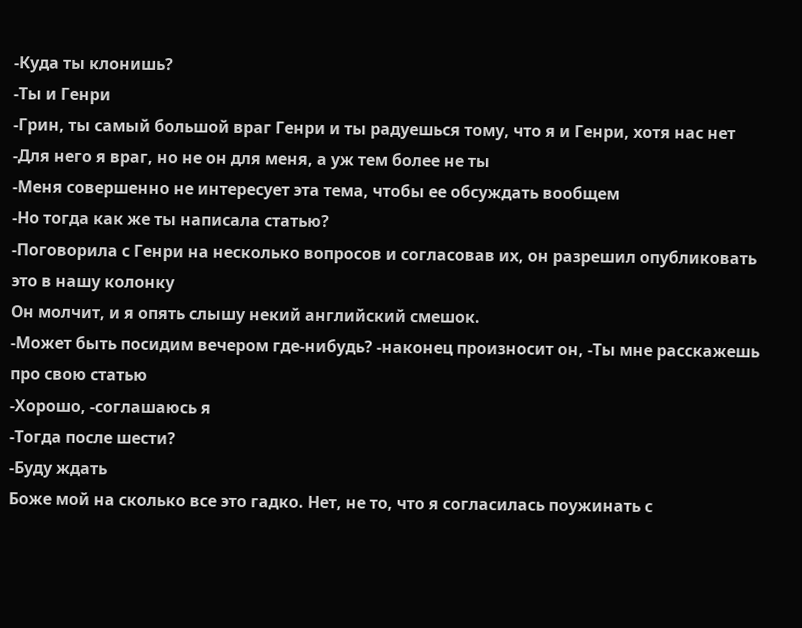-Куда ты клонишь?
-Ты и Генри
-Грин, ты самый большой враг Генри и ты радуешься тому, что я и Генри, хотя нас нет
-Для него я враг, но не он для меня, а уж тем более не ты
-Меня совершенно не интересует эта тема, чтобы ее обсуждать вообщем
-Но тогда как же ты написала статью?
-Поговорила с Генри на несколько вопросов и согласовав их, он разрешил опубликовать это в нашу колонку
Он молчит, и я опять слышу некий английский смешок.
-Может быть посидим вечером где-нибудь? -наконец произносит он, -Ты мне расскажешь про свою статью
-Хорошо, -соглашаюсь я
-Тогда после шести?
-Буду ждать
Боже мой на сколько все это гадко. Нет, не то, что я согласилась поужинать с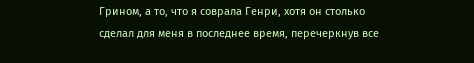Грином, а то, что я соврала Генри, хотя он столько сделал для меня в последнее время, перечеркнув все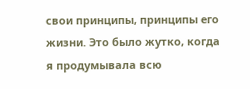свои принципы, принципы его жизни. Это было жутко, когда я продумывала всю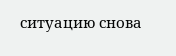ситуацию снова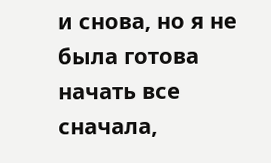и снова, но я не была готова начать все сначала,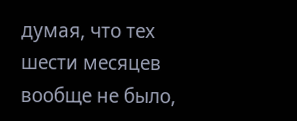думая, что тех шести месяцев вообще не было,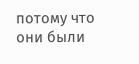потому что они были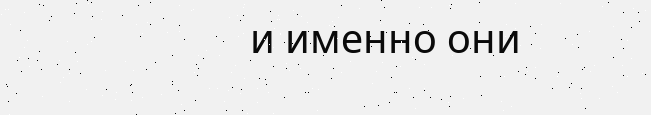и именно они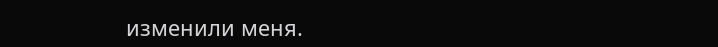изменили меня.